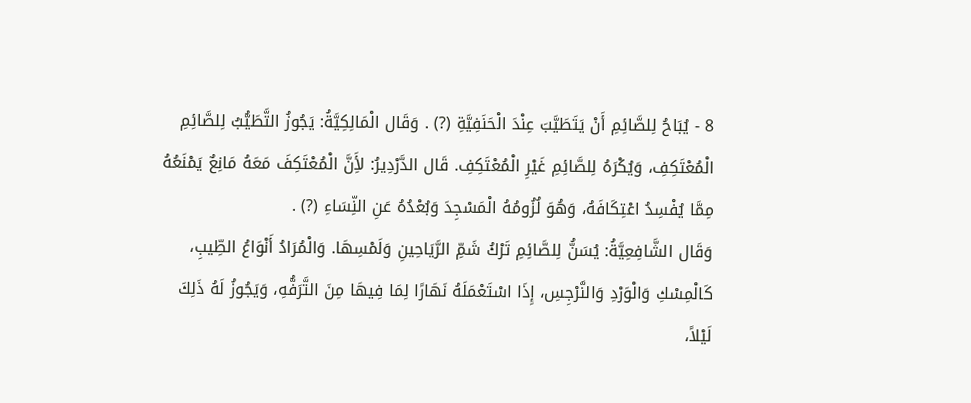8 - يُبَاحُ لِلصَّائِمِ أَنْ يَتَطَيَّبَ عِنْدَ الْحَنَفِيَّةِ (?) . وَقَال الْمَالِكِيَّةُ: يَجُوزُ التَّطَيُّبُ لِلصَّائِمِ الْمُعْتَكِفِ، وَيُكْرَهُ لِلصَّائِمِ غَيْرِ الْمُعْتَكِفِ. قَال الدَّرْدِيرُ: لأَِنَّ الْمُعْتَكِفَ مَعَهُ مَانِعٌ يَمْنَعُهُ مِمَّا يُفْسِدُ اعْتِكَافَهُ، وَهُوَ لُزُومُهُ الْمَسْجِدَ وَبُعْدُهُ عَنِ النِّسَاءِ (?) .
وَقَال الشَّافِعِيَّةُ: يُسَنُّ لِلصَّائِمِ تَرْكُ شَمِّ الرَّيَاحِينِ وَلَمْسِهَا. وَالْمُرَادُ أَنْوَاعُ الطِّيبِ، كَالْمِسْكِ وَالْوَرْدِ وَالنَّرْجِسِ، إِذَا اسْتَعْمَلَهُ نَهَارًا لِمَا فِيهَا مِنَ التَّرَفُّهِ، وَيَجُوزُ لَهُ ذَلِكَ لَيْلاً،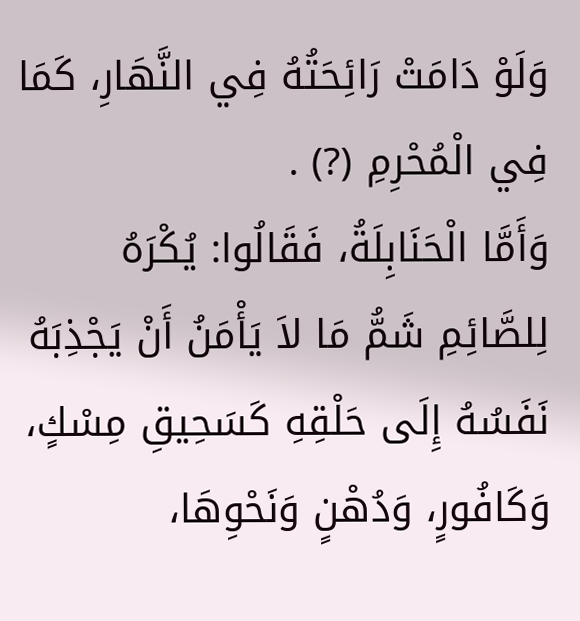وَلَوْ دَامَتْ رَائِحَتُهُ فِي النَّهَارِ، كَمَا فِي الْمُحْرِمِ (?) .
وَأَمَّا الْحَنَابِلَةُ، فَقَالُوا: يُكْرَهُ لِلصَّائِمِ شَمُّ مَا لاَ يَأْمَنُ أَنْ يَجْذِبَهُ نَفَسُهُ إِلَى حَلْقِهِ كَسَحِيقِ مِسْكٍ، وَكَافُورٍ، وَدُهْنٍ وَنَحْوِهَا،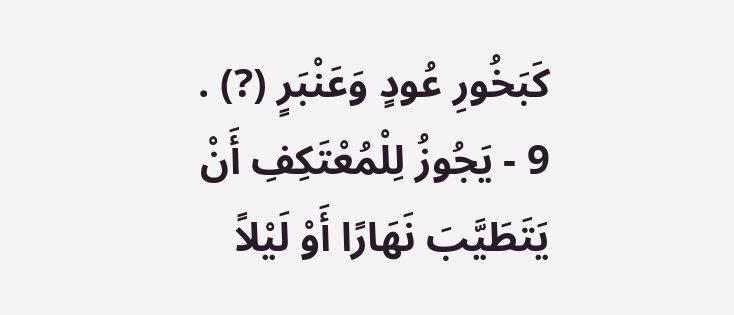كَبَخُورِ عُودٍ وَعَنْبَرٍ (?) .
9 - يَجُوزُ لِلْمُعْتَكِفِ أَنْ يَتَطَيَّبَ نَهَارًا أَوْ لَيْلاً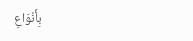بِأَنْوَاعِ